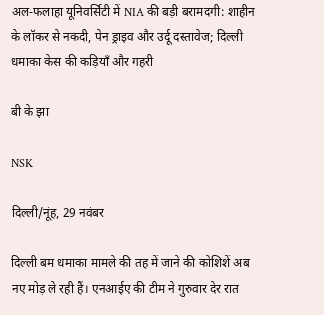अल-फलाहा यूनिवर्सिटी में NIA की बड़ी बरामदगी: शाहीन के लॉकर से नकदी, पेन ड्राइव और उर्दू दस्तावेज; दिल्ली धमाका केस की कड़ियाँ और गहरी

बी के झा

NSK

दिल्ली/नूंह, 29 नवंबर

दिल्ली बम धमाका मामले की तह में जाने की कोशिशें अब नए मोड़ ले रही हैं। एनआईए की टीम ने गुरुवार देर रात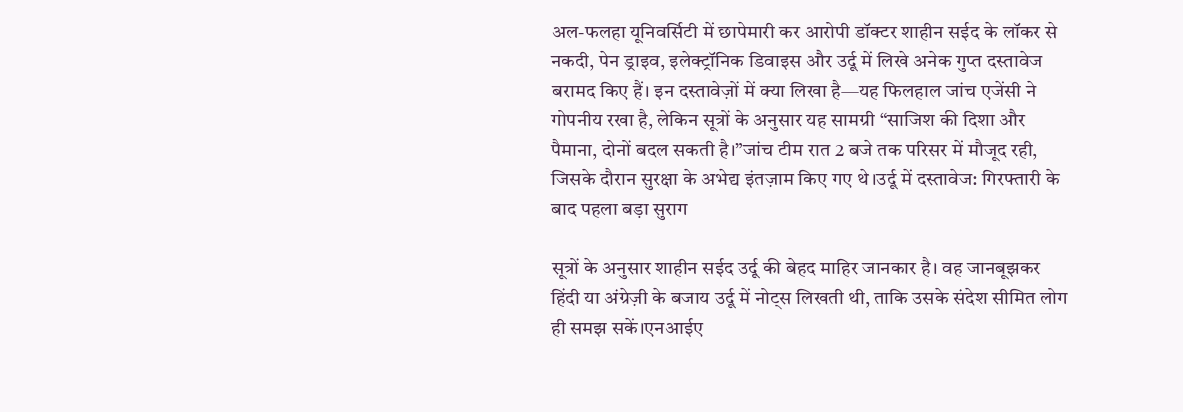अल-फलहा यूनिवर्सिटी में छापेमारी कर आरोपी डॉक्टर शाहीन सईद के लॉकर से नकदी, पेन ड्राइव, इलेक्ट्रॉनिक डिवाइस और उर्दू में लिखे अनेक गुप्त दस्तावेज बरामद किए हैं। इन दस्तावेज़ों में क्या लिखा है—यह फिलहाल जांच एजेंसी ने गोपनीय रखा है, लेकिन सूत्रों के अनुसार यह सामग्री “साजिश की दिशा और पैमाना, दोनों बदल सकती है।”जांच टीम रात 2 बजे तक परिसर में मौजूद रही, जिसके दौरान सुरक्षा के अभेद्य इंतज़ाम किए गए थे।उर्दू में दस्तावेज: गिरफ्तारी के बाद पहला बड़ा सुराग

सूत्रों के अनुसार शाहीन सईद उर्दू की बेहद माहिर जानकार है। वह जानबूझकर हिंदी या अंग्रेज़ी के बजाय उर्दू में नोट्स लिखती थी, ताकि उसके संदेश सीमित लोग ही समझ सकें।एनआईए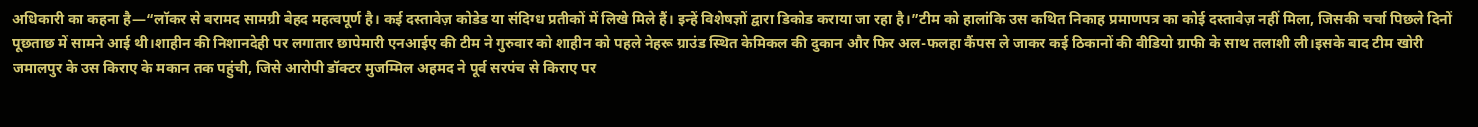अधिकारी का कहना है—“लॉकर से बरामद सामग्री बेहद महत्वपूर्ण है। कई दस्तावेज़ कोडेड या संदिग्ध प्रतीकों में लिखे मिले हैं। इन्हें विशेषज्ञों द्वारा डिकोड कराया जा रहा है।”टीम को हालांकि उस कथित निकाह प्रमाणपत्र का कोई दस्तावेज़ नहीं मिला, जिसकी चर्चा पिछले दिनों पूछताछ में सामने आई थी।शाहीन की निशानदेही पर लगातार छापेमारी एनआईए की टीम ने गुरुवार को शाहीन को पहले नेहरू ग्राउंड स्थित केमिकल की दुकान और फिर अल-फलहा कैंपस ले जाकर कई ठिकानों की वीडियो ग्राफी के साथ तलाशी ली।इसके बाद टीम खोरी जमालपुर के उस किराए के मकान तक पहुंची, जिसे आरोपी डॉक्टर मुजम्मिल अहमद ने पूर्व सरपंच से किराए पर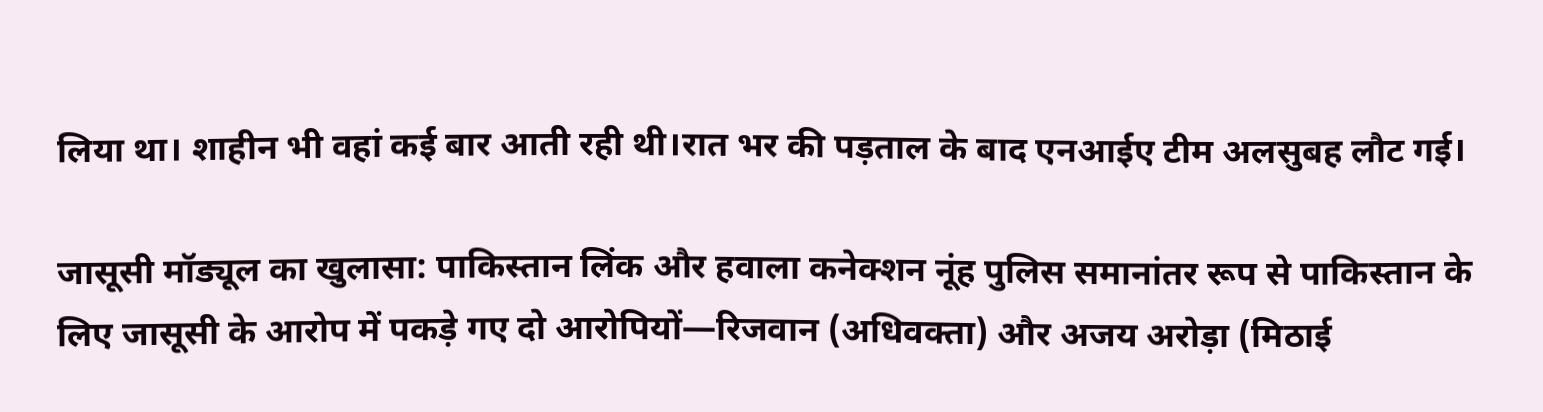लिया था। शाहीन भी वहां कई बार आती रही थी।रात भर की पड़ताल के बाद एनआईए टीम अलसुबह लौट गई।

जासूसी मॉड्यूल का खुलासा: पाकिस्तान लिंक और हवाला कनेक्शन नूंह पुलिस समानांतर रूप से पाकिस्तान के लिए जासूसी के आरोप में पकड़े गए दो आरोपियों—रिजवान (अधिवक्ता) और अजय अरोड़ा (मिठाई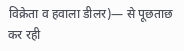विक्रेता व हवाला डीलर)— से पूछताछ कर रही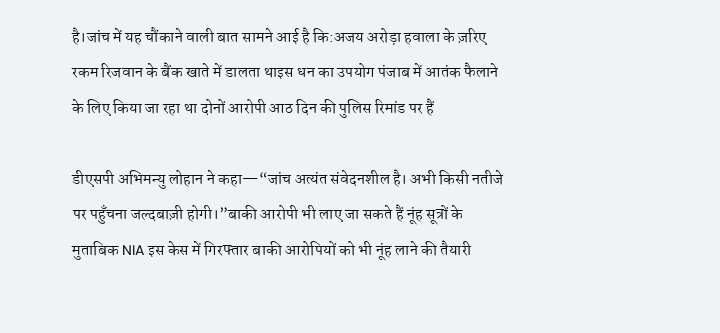है।जांच में यह चौंकाने वाली बात सामने आई है कि:अजय अरोड़ा हवाला के ज़रिए रकम रिजवान के बैंक खाते में डालता थाइस धन का उपयोग पंजाब में आतंक फैलाने के लिए किया जा रहा था दोनों आरोपी आठ दिन की पुलिस रिमांड पर हैं

डीएसपी अभिमन्यु लोहान ने कहा—“जांच अत्यंत संवेदनशील है। अभी किसी नतीजे पर पहुँचना जल्दबाज़ी होगी।”बाकी आरोपी भी लाए जा सकते हैं नूंह सूत्रों के मुताबिक NIA इस केस में गिरफ्तार बाकी आरोपियों को भी नूंह लाने की तैयारी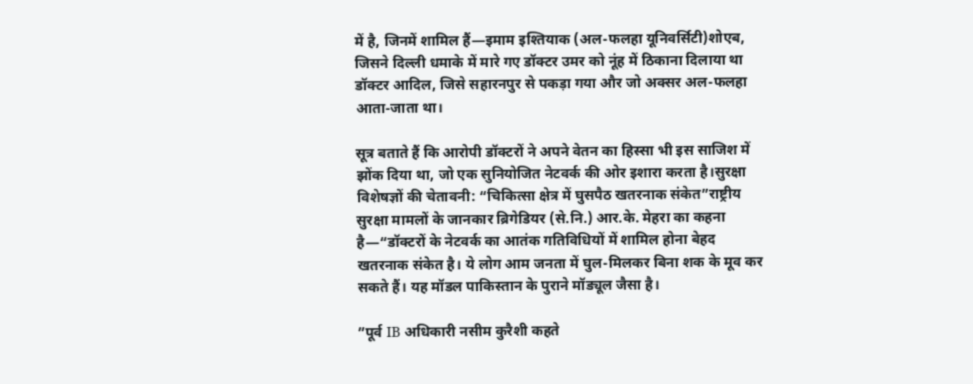में है, जिनमें शामिल हैं—इमाम इश्तियाक (अल-फलहा यूनिवर्सिटी)शोएब, जिसने दिल्ली धमाके में मारे गए डॉक्टर उमर को नूंह में ठिकाना दिलाया था डॉक्टर आदिल, जिसे सहारनपुर से पकड़ा गया और जो अक्सर अल-फलहा आता-जाता था।

सूत्र बताते हैं कि आरोपी डॉक्टरों ने अपने वेतन का हिस्सा भी इस साजिश में झोंक दिया था, जो एक सुनियोजित नेटवर्क की ओर इशारा करता है।सुरक्षा विशेषज्ञों की चेतावनी: “चिकित्सा क्षेत्र में घुसपैठ खतरनाक संकेत”राष्ट्रीय सुरक्षा मामलों के जानकार ब्रिगेडियर (से.नि.) आर.के. मेहरा का कहना है—“डॉक्टरों के नेटवर्क का आतंक गतिविधियों में शामिल होना बेहद खतरनाक संकेत है। ये लोग आम जनता में घुल-मिलकर बिना शक के मूव कर सकते हैं। यह मॉडल पाकिस्तान के पुराने मॉड्यूल जैसा है।

”पूर्व IB अधिकारी नसीम कुरैशी कहते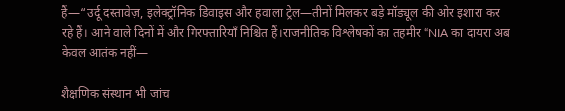हैं—“उर्दू दस्तावेज़, इलेक्ट्रॉनिक डिवाइस और हवाला ट्रेल—तीनों मिलकर बड़े मॉड्यूल की ओर इशारा कर रहे हैं। आने वाले दिनों में और गिरफ्तारियाँ निश्चित हैं।राजनीतिक विश्लेषकों का तहमीर “NIA का दायरा अब केवल आतंक नहीं—

शैक्षणिक संस्थान भी जांच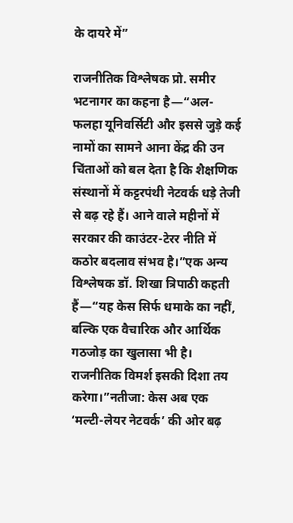के दायरे में”

राजनीतिक विश्लेषक प्रो. समीर भटनागर का कहना है—“अल-फलहा यूनिवर्सिटी और इससे जुड़े कई नामों का सामने आना केंद्र की उन चिंताओं को बल देता है कि शैक्षणिक संस्थानों में कट्टरपंथी नेटवर्क धड़े तेजी से बढ़ रहे हैं। आने वाले महीनों में सरकार की काउंटर-टेरर नीति में कठोर बदलाव संभव है।”एक अन्य विश्लेषक डॉ. शिखा त्रिपाठी कहती हैं—“यह केस सिर्फ धमाके का नहीं, बल्कि एक वैचारिक और आर्थिक गठजोड़ का खुलासा भी है। राजनीतिक विमर्श इसकी दिशा तय करेगा।”नतीजा: केस अब एक ‘मल्टी-लेयर नेटवर्क’ की ओर बढ़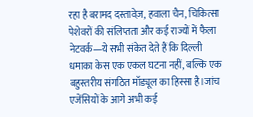रहा है बरामद दस्तावेज़, हवाला चैन, चिकित्सा पेशेवरों की संलिप्तता और कई राज्यों में फैला नेटवर्क—ये सभी संकेत देते हैं कि दिल्ली धमाका केस एक एकल घटना नहीं, बल्कि एक बहुस्तरीय संगठित मॉड्यूल का हिस्सा है।जांच एजेंसियों के आगे अभी कई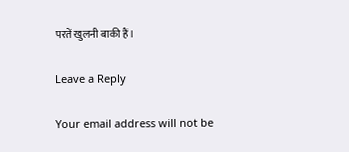परतें खुलनी बाकी हैं।

Leave a Reply

Your email address will not be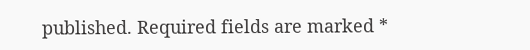published. Required fields are marked *